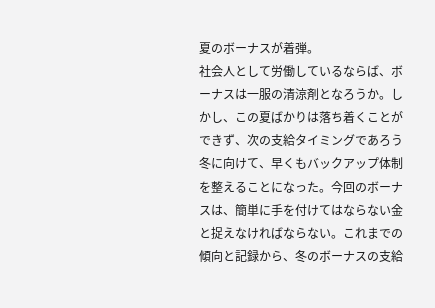夏のボーナスが着弾。
社会人として労働しているならば、ボーナスは一服の清涼剤となろうか。しかし、この夏ばかりは落ち着くことができず、次の支給タイミングであろう冬に向けて、早くもバックアップ体制を整えることになった。今回のボーナスは、簡単に手を付けてはならない金と捉えなければならない。これまでの傾向と記録から、冬のボーナスの支給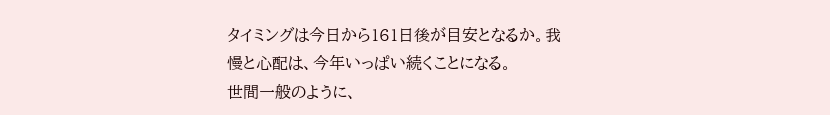タイミングは今日から161日後が目安となるか。我慢と心配は、今年いっぱい続くことになる。
世間一般のように、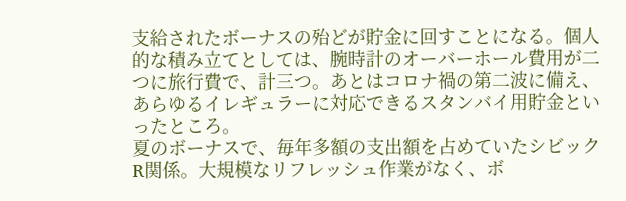支給されたボーナスの殆どが貯金に回すことになる。個人的な積み立てとしては、腕時計のオーバーホール費用が二つに旅行費で、計三つ。あとはコロナ禍の第二波に備え、あらゆるイレギュラーに対応できるスタンバイ用貯金といったところ。
夏のボーナスで、毎年多額の支出額を占めていたシビックR関係。大規模なリフレッシュ作業がなく、ボ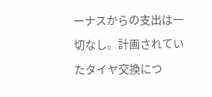ーナスからの支出は一切なし。計画されていたタイヤ交換につ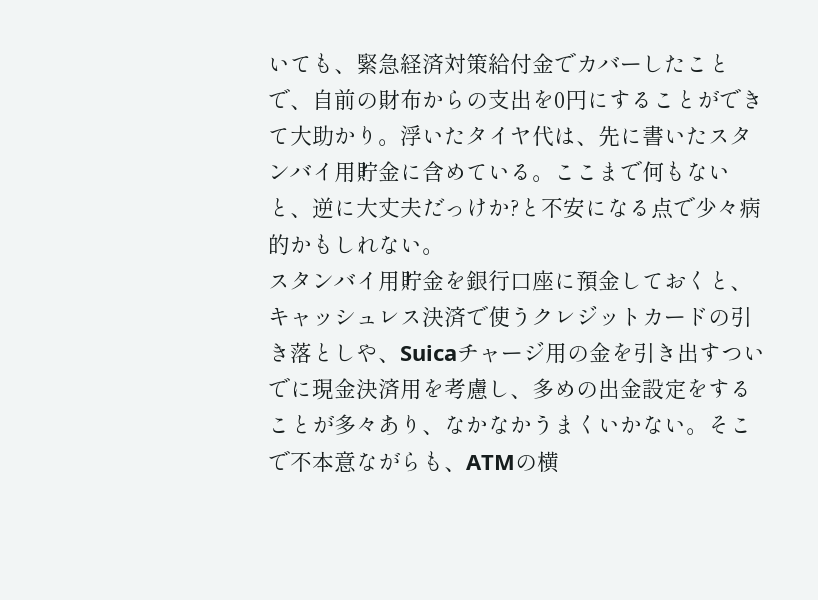いても、緊急経済対策給付金でカバーしたことで、自前の財布からの支出を0円にすることができて大助かり。浮いたタイヤ代は、先に書いたスタンバイ用貯金に含めている。ここまで何もないと、逆に大丈夫だっけか?と不安になる点で少々病的かもしれない。
スタンバイ用貯金を銀行口座に預金しておくと、キャッシュレス決済で使うクレジットカードの引き落としや、Suicaチャージ用の金を引き出すついでに現金決済用を考慮し、多めの出金設定をすることが多々あり、なかなかうまくいかない。そこで不本意ながらも、ATMの横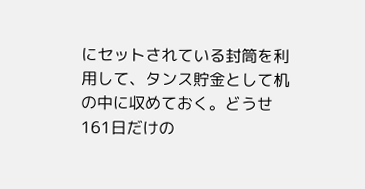にセットされている封筒を利用して、タンス貯金として机の中に収めておく。どうせ161日だけの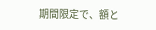期間限定で、額と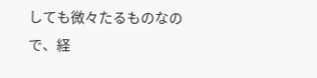しても微々たるものなので、経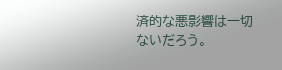済的な悪影響は一切ないだろう。